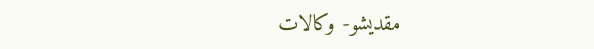مقديشو- وكالات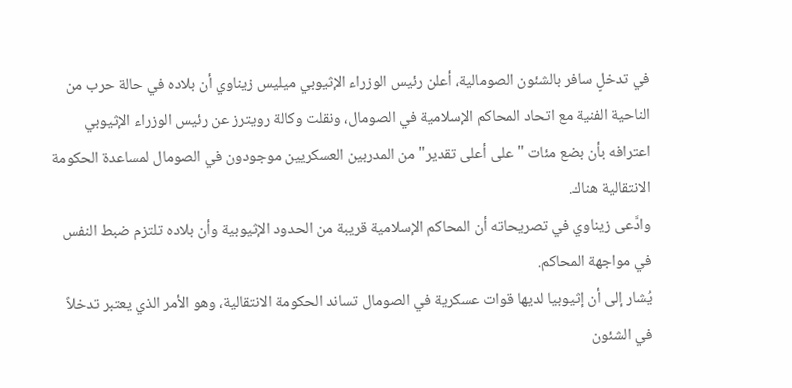في تدخلٍ سافر بالشئون الصومالية، أعلن رئيس الوزراء الإثيوبي ميليس زيناوي أن بلاده في حالة حرب من الناحية الفنية مع اتحاد المحاكم الإسلامية في الصومال، ونقلت وكالة رويترز عن رئيس الوزراء الإثيوبي اعترافه بأن بضع مئات "على أعلى تقدير" من المدربين العسكريين موجودون في الصومال لمساعدة الحكومة الانتقالية هناك.
وادَّعى زيناوي في تصريحاته أن المحاكم الإسلامية قريبة من الحدود الإثيوبية وأن بلاده تلتزم ضبط النفس في مواجهة المحاكم.
يُشار إلى أن إثيوبيا لديها قوات عسكرية في الصومال تساند الحكومة الانتقالية، وهو الأمر الذي يعتبر تدخلاً في الشئون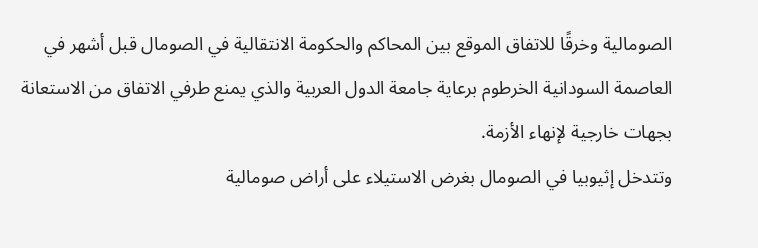الصومالية وخرقًا للاتفاق الموقع بين المحاكم والحكومة الانتقالية في الصومال قبل أشهر في العاصمة السودانية الخرطوم برعاية جامعة الدول العربية والذي يمنع طرفي الاتفاق من الاستعانة بجهات خارجية لإنهاء الأزمة.
وتتدخل إثيوبيا في الصومال بغرض الاستيلاء على أراض صومالية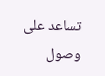تساعد على وصول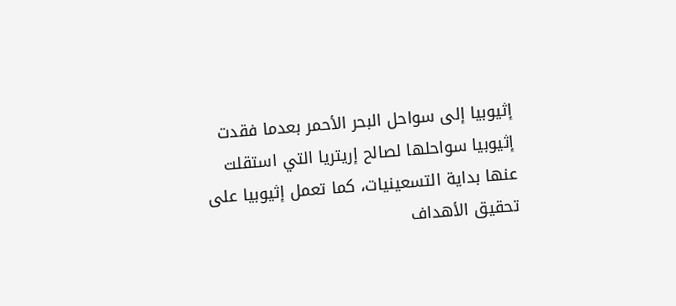إثيوبيا إلى سواحل البحر الأحمر بعدما فقدت إثيوبيا سواحلها لصالح إريتريا التي استقلت عنها بداية التسعينيات، كما تعمل إثيوبيا على تحقيق الأهداف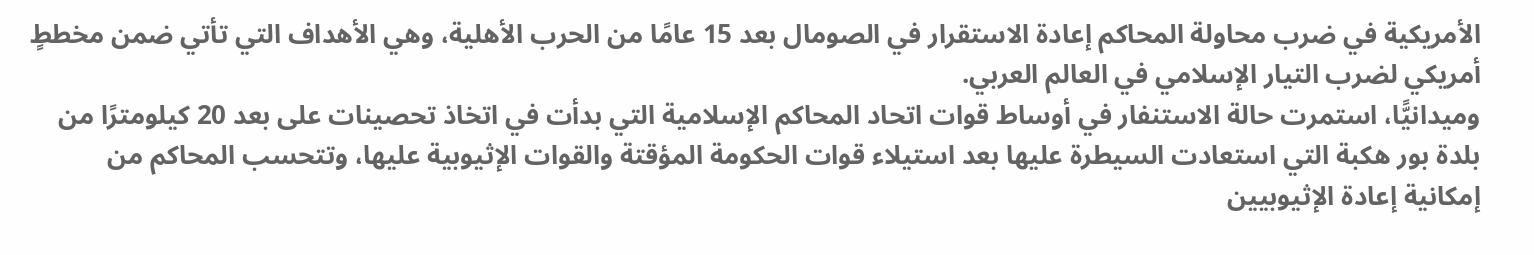الأمريكية في ضرب محاولة المحاكم إعادة الاستقرار في الصومال بعد 15 عامًا من الحرب الأهلية، وهي الأهداف التي تأتي ضمن مخططٍ أمريكي لضرب التيار الإسلامي في العالم العربي.
وميدانيًّا، استمرت حالة الاستنفار في أوساط قوات اتحاد المحاكم الإسلامية التي بدأت في اتخاذ تحصينات على بعد 20 كيلومترًا من بلدة بور هكبة التي استعادت السيطرة عليها بعد استيلاء قوات الحكومة المؤقتة والقوات الإثيوبية عليها، وتتحسب المحاكم من إمكانية إعادة الإثيوبيين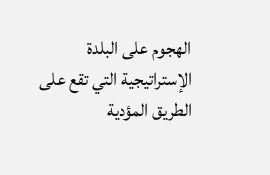الهجوم على البلدة الإستراتيجية التي تقع على الطريق المؤدية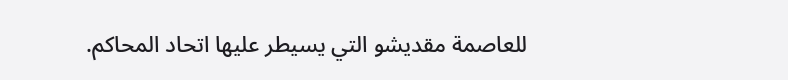للعاصمة مقديشو التي يسيطر عليها اتحاد المحاكم.